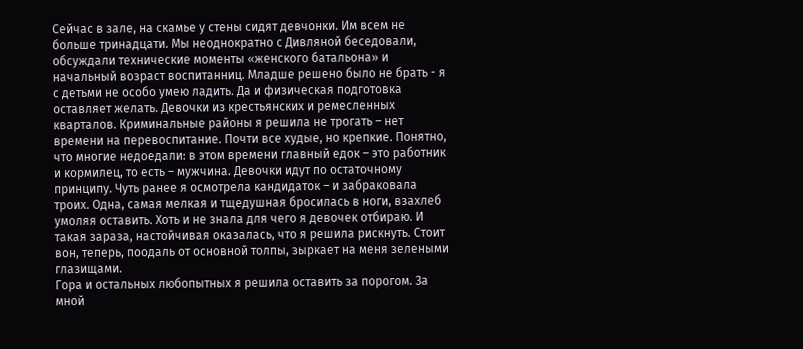Сейчас в зале, на скамье у стены сидят девчонки. Им всем не больше тринадцати. Мы неоднократно с Дивляной беседовали, обсуждали технические моменты «женского батальона» и начальный возраст воспитанниц. Младше решено было не брать - я с детьми не особо умею ладить. Да и физическая подготовка оставляет желать. Девочки из крестьянских и ремесленных кварталов. Криминальные районы я решила не трогать – нет времени на перевоспитание. Почти все худые, но крепкие. Понятно, что многие недоедали: в этом времени главный едок – это работник и кормилец, то есть – мужчина. Девочки идут по остаточному принципу. Чуть ранее я осмотрела кандидаток – и забраковала троих. Одна, самая мелкая и тщедушная бросилась в ноги, взахлеб умоляя оставить. Хоть и не знала для чего я девочек отбираю. И такая зараза, настойчивая оказалась, что я решила рискнуть. Стоит вон, теперь, поодаль от основной толпы, зыркает на меня зелеными глазищами.
Гора и остальных любопытных я решила оставить за порогом. За мной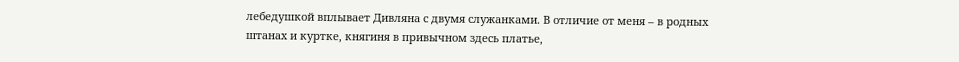лебедушкой вплывает Дивляна с двумя служанками. В отличие от меня – в родных штанах и куртке, княгиня в привычном здесь платье,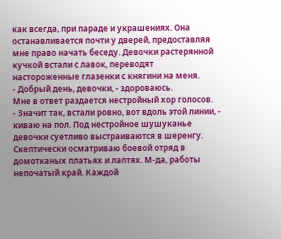как всегда, при параде и украшениях. Она останавливается почти у дверей, предоставляя мне право начать беседу. Девочки растерянной кучкой встали с лавок, переводят настороженные глазенки с княгини на меня.
- Добрый день, девочки, - здороваюсь.
Мне в ответ раздается нестройный хор голосов.
- Значит так, встали ровно, вот вдоль этой линии, - киваю на пол. Под нестройное шушуканье девочки суетливо выстраиваются в шеренгу. Скептически осматриваю боевой отряд в домотканых платьях и лаптях. М-да, работы непочатый край. Каждой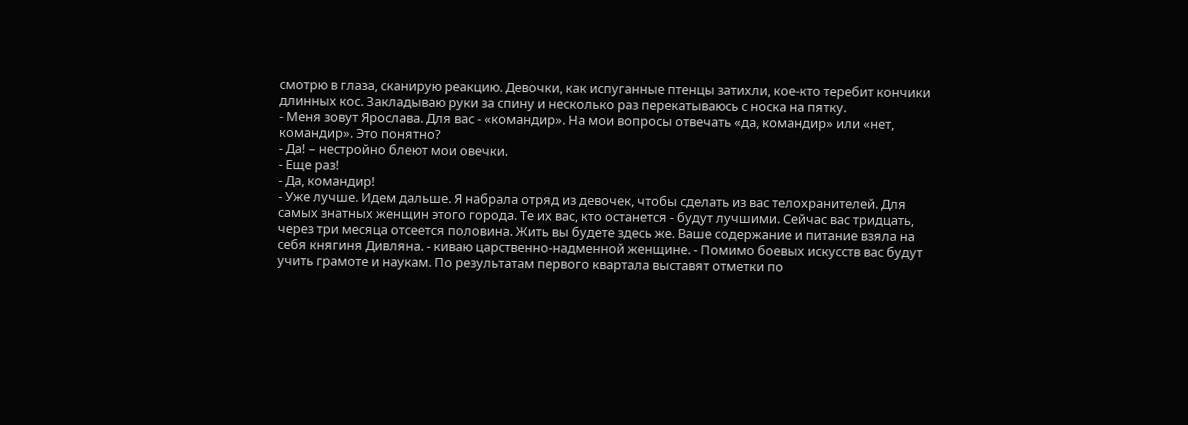смотрю в глаза, сканирую реакцию. Девочки, как испуганные птенцы затихли, кое-кто теребит кончики длинных кос. Закладываю руки за спину и несколько раз перекатываюсь с носка на пятку.
- Меня зовут Ярослава. Для вас - «командир». На мои вопросы отвечать «да, командир» или «нет, командир». Это понятно?
- Да! – нестройно блеют мои овечки.
- Еще раз!
- Да, командир!
- Уже лучше. Идем дальше. Я набрала отряд из девочек, чтобы сделать из вас телохранителей. Для самых знатных женщин этого города. Те их вас, кто останется - будут лучшими. Сейчас вас тридцать, через три месяца отсеется половина. Жить вы будете здесь же. Ваше содержание и питание взяла на себя княгиня Дивляна. - киваю царственно-надменной женщине. - Помимо боевых искусств вас будут учить грамоте и наукам. По результатам первого квартала выставят отметки по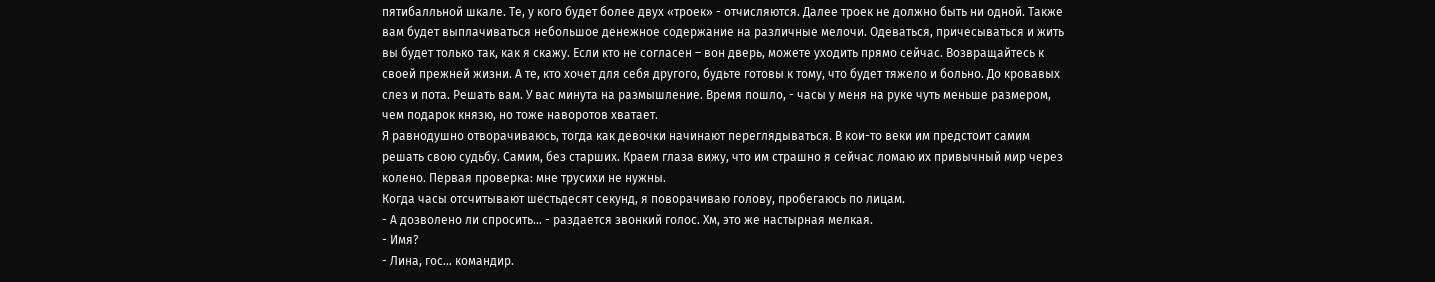пятибалльной шкале. Те, у кого будет более двух «троек» - отчисляются. Далее троек не должно быть ни одной. Также вам будет выплачиваться небольшое денежное содержание на различные мелочи. Одеваться, причесываться и жить вы будет только так, как я скажу. Если кто не согласен – вон дверь, можете уходить прямо сейчас. Возвращайтесь к своей прежней жизни. А те, кто хочет для себя другого, будьте готовы к тому, что будет тяжело и больно. До кровавых слез и пота. Решать вам. У вас минута на размышление. Время пошло, - часы у меня на руке чуть меньше размером, чем подарок князю, но тоже наворотов хватает.
Я равнодушно отворачиваюсь, тогда как девочки начинают переглядываться. В кои-то веки им предстоит самим решать свою судьбу. Самим, без старших. Краем глаза вижу, что им страшно я сейчас ломаю их привычный мир через колено. Первая проверка: мне трусихи не нужны.
Когда часы отсчитывают шестьдесят секунд, я поворачиваю голову, пробегаюсь по лицам.
- А дозволено ли спросить… - раздается звонкий голос. Хм, это же настырная мелкая.
- Имя?
- Лина, гос… командир.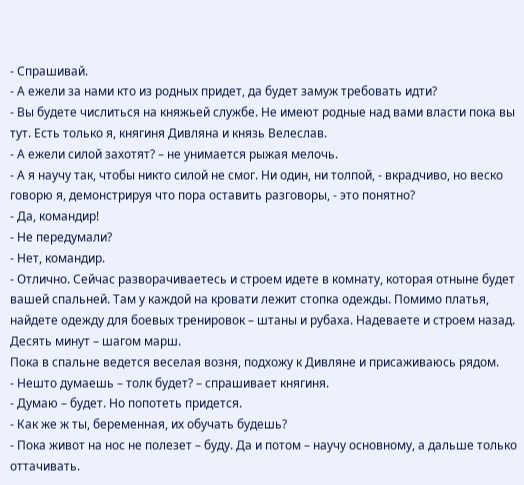- Спрашивай.
- А ежели за нами кто из родных придет, да будет замуж требовать идти?
- Вы будете числиться на княжьей службе. Не имеют родные над вами власти пока вы тут. Есть только я, княгиня Дивляна и князь Велеслав.
- А ежели силой захотят? – не унимается рыжая мелочь.
- А я научу так, чтобы никто силой не смог. Ни один, ни толпой, - вкрадчиво, но веско говорю я, демонстрируя что пора оставить разговоры, - это понятно?
- Да, командир!
- Не передумали?
- Нет, командир.
- Отлично. Сейчас разворачиваетесь и строем идете в комнату, которая отныне будет вашей спальней. Там у каждой на кровати лежит стопка одежды. Помимо платья, найдете одежду для боевых тренировок – штаны и рубаха. Надеваете и строем назад. Десять минут – шагом марш.
Пока в спальне ведется веселая возня, подхожу к Дивляне и присаживаюсь рядом.
- Нешто думаешь – толк будет? – спрашивает княгиня.
- Думаю – будет. Но попотеть придется.
- Как же ж ты, беременная, их обучать будешь?
- Пока живот на нос не полезет – буду. Да и потом – научу основному, а дальше только оттачивать.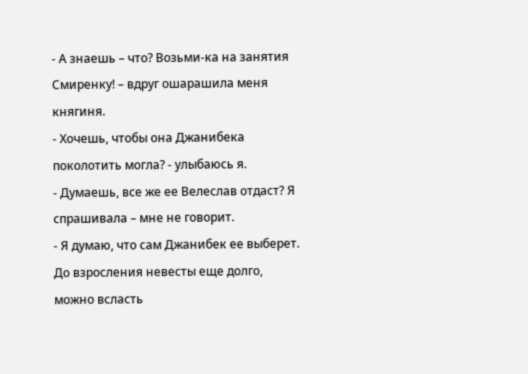- А знаешь – что? Возьми-ка на занятия Смиренку! – вдруг ошарашила меня княгиня.
- Хочешь, чтобы она Джанибека поколотить могла? - улыбаюсь я.
- Думаешь, все же ее Велеслав отдаст? Я спрашивала – мне не говорит.
- Я думаю, что сам Джанибек ее выберет. До взросления невесты еще долго, можно всласть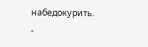набедокурить.
-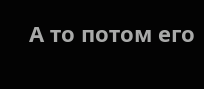А то потом его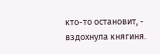кто-то остановит, - вздохнула княгиня.